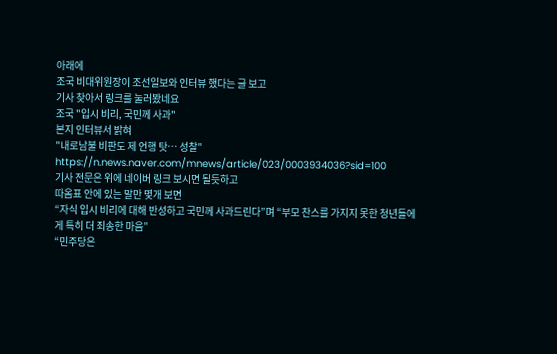아래에
조국 비대위원장이 조선일보와 인터뷰 했다는 글 보고
기사 찾아서 링크를 눌러봤네요
조국 "입시 비리, 국민께 사과"
본지 인터뷰서 밝혀
"내로남불 비판도 제 언행 탓… 성찰"
https://n.news.naver.com/mnews/article/023/0003934036?sid=100
기사 전문은 위에 네이버 링크 보시면 될듯하고
따옴표 안에 있는 말만 몇개 보면
“자식 입시 비리에 대해 반성하고 국민께 사과드린다”며 “부모 찬스를 가지지 못한 청년들에게 특히 더 죄송한 마음”
“민주당은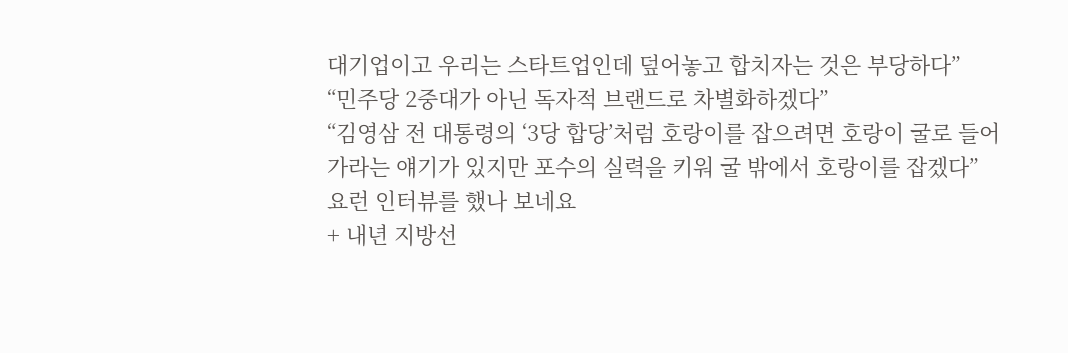대기업이고 우리는 스타트업인데 덮어놓고 합치자는 것은 부당하다”
“민주당 2중대가 아닌 독자적 브랜드로 차별화하겠다”
“김영삼 전 대통령의 ‘3당 합당’처럼 호랑이를 잡으려면 호랑이 굴로 들어가라는 얘기가 있지만 포수의 실력을 키워 굴 밖에서 호랑이를 잡겠다”
요런 인터뷰를 했나 보네요
+ 내년 지방선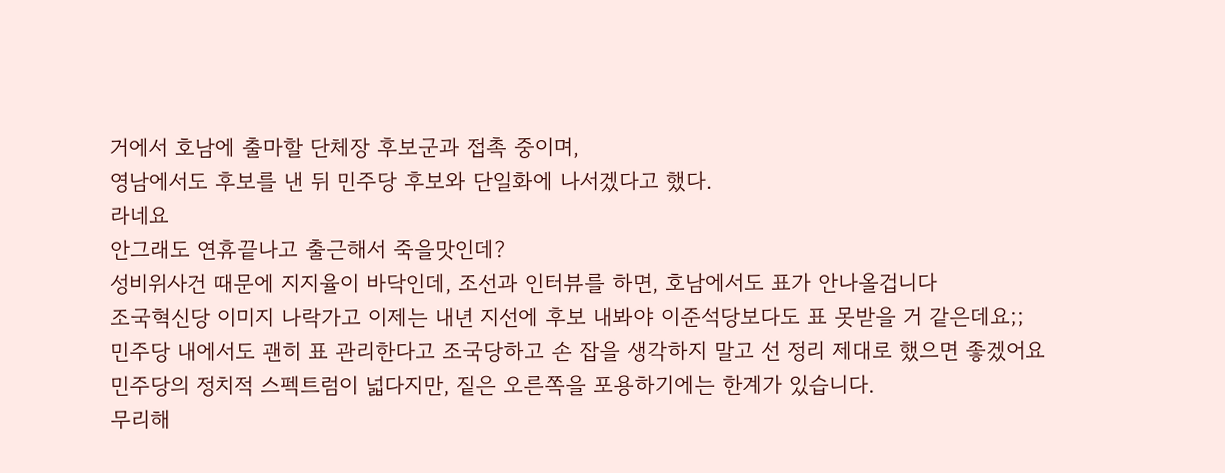거에서 호남에 출마할 단체장 후보군과 접촉 중이며,
영남에서도 후보를 낸 뒤 민주당 후보와 단일화에 나서겠다고 했다.
라네요
안그래도 연휴끝나고 출근해서 죽을맛인데?
성비위사건 때문에 지지율이 바닥인데, 조선과 인터뷰를 하면, 호남에서도 표가 안나올겁니다
조국혁신당 이미지 나락가고 이제는 내년 지선에 후보 내봐야 이준석당보다도 표 못받을 거 같은데요;;
민주당 내에서도 괜히 표 관리한다고 조국당하고 손 잡을 생각하지 말고 선 정리 제대로 했으면 좋겠어요
민주당의 정치적 스펙트럼이 넓다지만, 짙은 오른쪽을 포용하기에는 한계가 있습니다.
무리해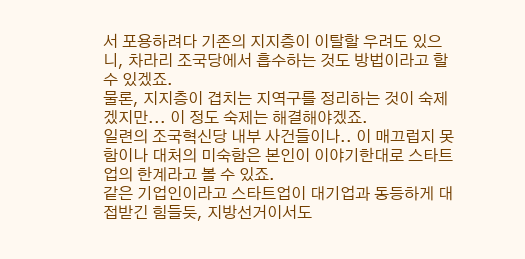서 포용하려다 기존의 지지층이 이탈할 우려도 있으니, 차라리 조국당에서 흡수하는 것도 방법이라고 할 수 있겠죠.
물론, 지지층이 겹치는 지역구를 정리하는 것이 숙제겠지만... 이 정도 숙제는 해결해야겠죠.
일련의 조국혁신당 내부 사건들이나.. 이 매끄럽지 못함이나 대처의 미숙함은 본인이 이야기한대로 스타트업의 한계라고 볼 수 있죠.
같은 기업인이라고 스타트업이 대기업과 동등하게 대접받긴 힘들듯, 지방선거이서도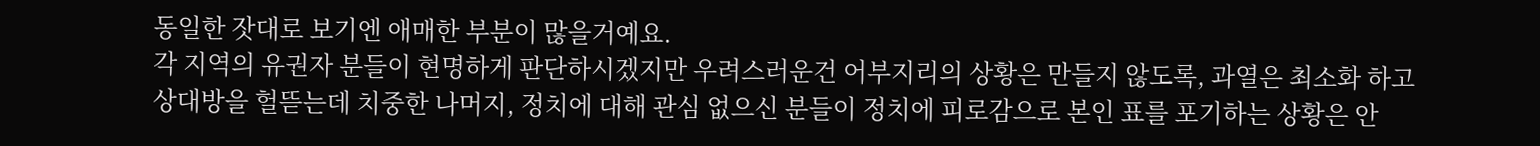동일한 잣대로 보기엔 애매한 부분이 많을거예요.
각 지역의 유권자 분들이 현명하게 판단하시겠지만 우려스러운건 어부지리의 상황은 만들지 않도록, 과열은 최소화 하고
상대방을 헐뜯는데 치중한 나머지, 정치에 대해 관심 없으신 분들이 정치에 피로감으로 본인 표를 포기하는 상황은 안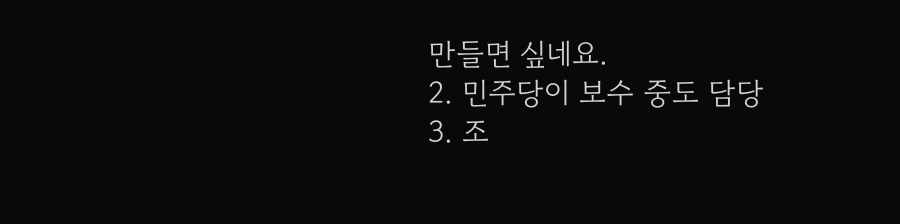만들면 싶네요.
2. 민주당이 보수 중도 담당
3. 조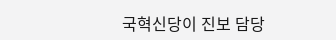국혁신당이 진보 담당